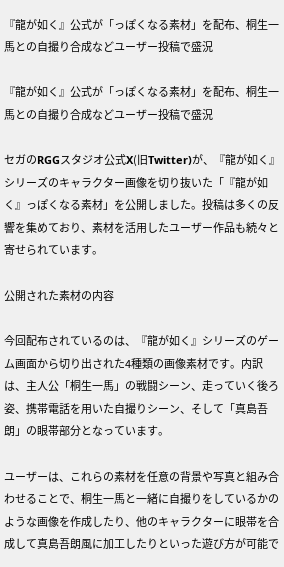『龍が如く』公式が「っぽくなる素材」を配布、桐生一馬との自撮り合成などユーザー投稿で盛況

『龍が如く』公式が「っぽくなる素材」を配布、桐生一馬との自撮り合成などユーザー投稿で盛況

セガのRGGスタジオ公式X(旧Twitter)が、『龍が如く』シリーズのキャラクター画像を切り抜いた「『龍が如く』っぽくなる素材」を公開しました。投稿は多くの反響を集めており、素材を活用したユーザー作品も続々と寄せられています。

公開された素材の内容

今回配布されているのは、『龍が如く』シリーズのゲーム画面から切り出された4種類の画像素材です。内訳は、主人公「桐生一馬」の戦闘シーン、走っていく後ろ姿、携帯電話を用いた自撮りシーン、そして「真島吾朗」の眼帯部分となっています。

ユーザーは、これらの素材を任意の背景や写真と組み合わせることで、桐生一馬と一緒に自撮りをしているかのような画像を作成したり、他のキャラクターに眼帯を合成して真島吾朗風に加工したりといった遊び方が可能で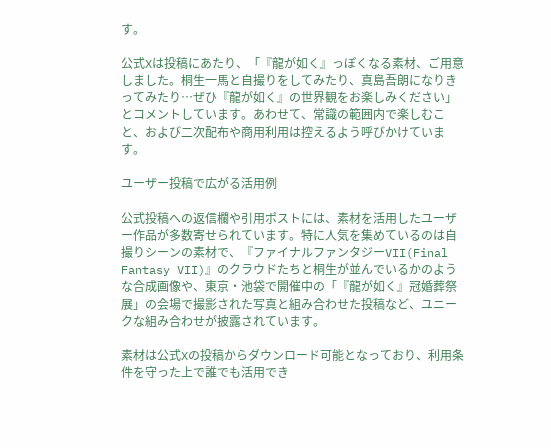す。

公式Xは投稿にあたり、「『龍が如く』っぽくなる素材、ご用意しました。桐生一馬と自撮りをしてみたり、真島吾朗になりきってみたり…ぜひ『龍が如く』の世界観をお楽しみください」とコメントしています。あわせて、常識の範囲内で楽しむこと、および二次配布や商用利用は控えるよう呼びかけています。

ユーザー投稿で広がる活用例

公式投稿への返信欄や引用ポストには、素材を活用したユーザー作品が多数寄せられています。特に人気を集めているのは自撮りシーンの素材で、『ファイナルファンタジーVII(Final Fantasy VII)』のクラウドたちと桐生が並んでいるかのような合成画像や、東京・池袋で開催中の「『龍が如く』冠婚葬祭展」の会場で撮影された写真と組み合わせた投稿など、ユニークな組み合わせが披露されています。

素材は公式Xの投稿からダウンロード可能となっており、利用条件を守った上で誰でも活用でき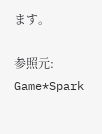ます。

参照元: Game*Spark